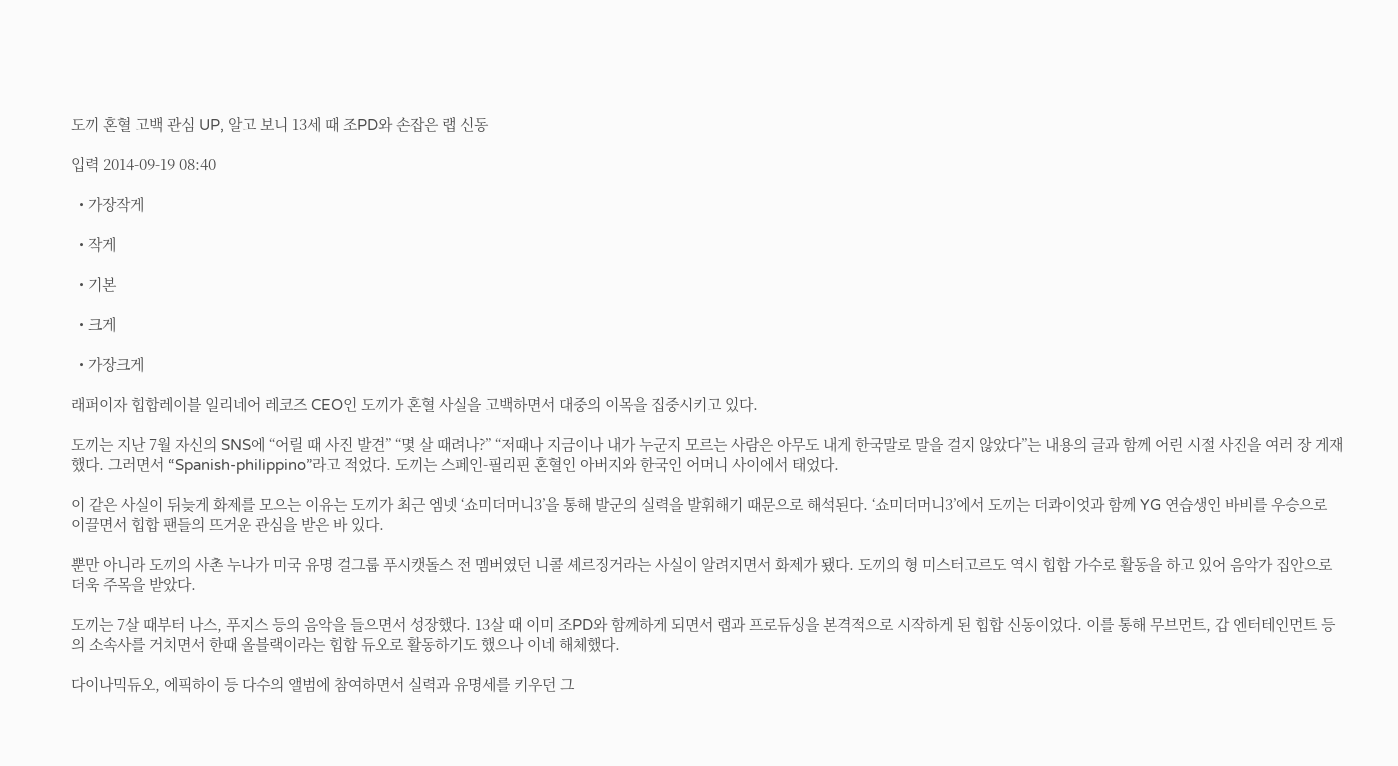도끼 혼혈 고백 관심 UP, 알고 보니 13세 때 조PD와 손잡은 랩 신동

입력 2014-09-19 08:40

  • 가장작게

  • 작게

  • 기본

  • 크게

  • 가장크게

래퍼이자 힙합레이블 일리네어 레코즈 CEO인 도끼가 혼혈 사실을 고백하면서 대중의 이목을 집중시키고 있다.

도끼는 지난 7월 자신의 SNS에 “어릴 때 사진 발견” “몇 살 때려나?” “저때나 지금이나 내가 누군지 모르는 사람은 아무도 내게 한국말로 말을 걸지 않았다”는 내용의 글과 함께 어린 시절 사진을 여러 장 게재했다. 그러면서 “Spanish-philippino”라고 적었다. 도끼는 스페인-필리핀 혼혈인 아버지와 한국인 어머니 사이에서 태었다.

이 같은 사실이 뒤늦게 화제를 모으는 이유는 도끼가 최근 엠넷 ‘쇼미더머니3’을 통해 발군의 실력을 발휘해기 때문으로 해석된다. ‘쇼미더머니3’에서 도끼는 더콰이엇과 함께 YG 연습생인 바비를 우승으로 이끌면서 힙합 팬들의 뜨거운 관심을 받은 바 있다.

뿐만 아니라 도끼의 사촌 누나가 미국 유명 걸그룹 푸시캣돌스 전 멤버였던 니콜 셰르징거라는 사실이 알려지면서 화제가 됐다. 도끼의 형 미스터고르도 역시 힙합 가수로 활동을 하고 있어 음악가 집안으로 더욱 주목을 받았다.

도끼는 7살 때부터 나스, 푸지스 등의 음악을 들으면서 성장했다. 13살 때 이미 조PD와 함께하게 되면서 랩과 프로듀싱을 본격적으로 시작하게 된 힙합 신동이었다. 이를 통해 무브먼트, 갑 엔터테인먼트 등의 소속사를 거치면서 한때 올블랙이라는 힙합 듀오로 활동하기도 했으나 이네 해체했다.

다이나믹듀오, 에픽하이 등 다수의 앨범에 참여하면서 실력과 유명세를 키우던 그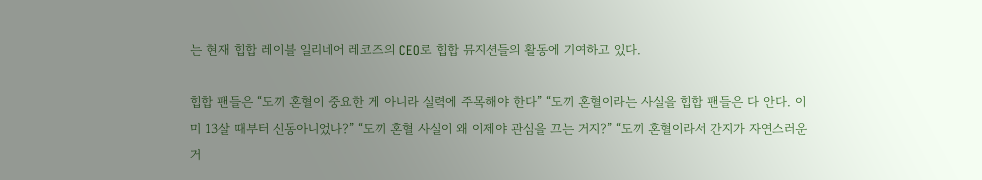는 현재 힙합 레이블 일리네어 레코즈의 CEO로 힙합 뮤지션들의 활동에 기여하고 있다.

힙합 팬들은 “도끼 혼혈이 중요한 게 아니라 실력에 주목해야 한다” “도끼 혼혈이라는 사실을 힙합 팬들은 다 안다. 이미 13살 때부터 신동아니었나?” “도끼 혼혈 사실이 왜 이제야 관심을 끄는 거지?” “도끼 혼혈이라서 간지가 자연스러운 거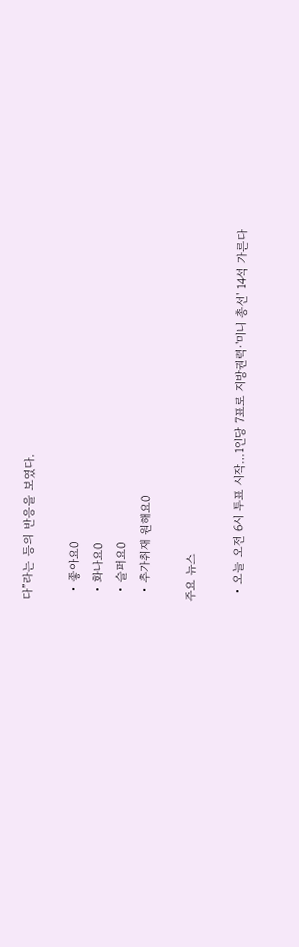다”라는 등의 반응을 보였다.

  • 좋아요0
  • 화나요0
  • 슬퍼요0
  • 추가취재 원해요0

주요 뉴스

  • 오늘 오전 6시 투표 시작…1인당 7표로 지방권력·'미니 총선' 14석 가른다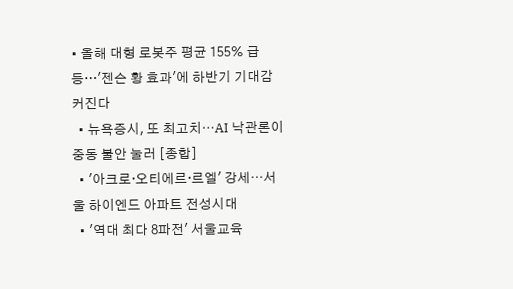• 올해 대형 로봇주 평균 155% 급등…'젠슨 황 효과'에 하반기 기대감 커진다
  • 뉴욕증시, 또 최고치⋯AI 낙관론이 중동 불안 눌러 [종합]
  • '아크로·오티에르·르엘' 강세⋯서울 하이엔드 아파트 전성시대
  • '역대 최다 8파전' 서울교육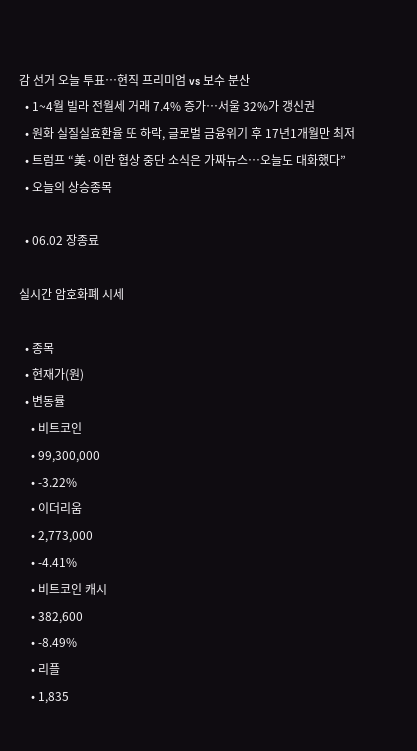감 선거 오늘 투표…현직 프리미엄 vs 보수 분산
  • 1~4월 빌라 전월세 거래 7.4% 증가…서울 32%가 갱신권
  • 원화 실질실효환율 또 하락, 글로벌 금융위기 후 17년1개월만 최저
  • 트럼프 “美·이란 협상 중단 소식은 가짜뉴스…오늘도 대화했다”
  • 오늘의 상승종목

  • 06.02 장종료

실시간 암호화폐 시세

  • 종목
  • 현재가(원)
  • 변동률
    • 비트코인
    • 99,300,000
    • -3.22%
    • 이더리움
    • 2,773,000
    • -4.41%
    • 비트코인 캐시
    • 382,600
    • -8.49%
    • 리플
    • 1,835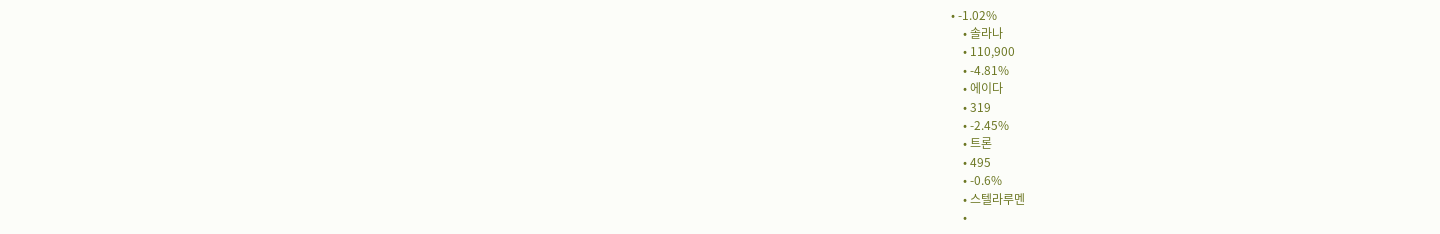• -1.02%
    • 솔라나
    • 110,900
    • -4.81%
    • 에이다
    • 319
    • -2.45%
    • 트론
    • 495
    • -0.6%
    • 스텔라루멘
    •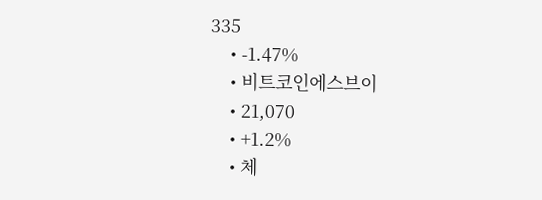335
    • -1.47%
    • 비트코인에스브이
    • 21,070
    • +1.2%
    • 체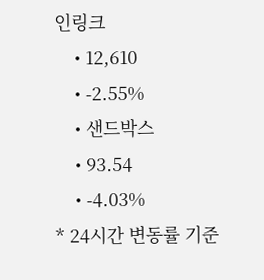인링크
    • 12,610
    • -2.55%
    • 샌드박스
    • 93.54
    • -4.03%
* 24시간 변동률 기준